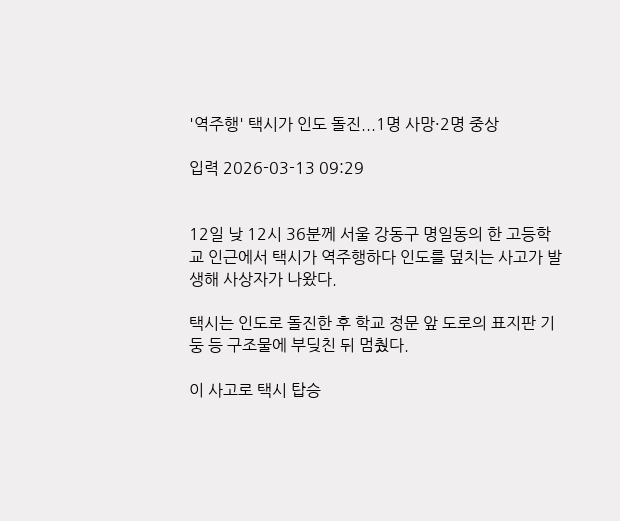'역주행' 택시가 인도 돌진...1명 사망·2명 중상

입력 2026-03-13 09:29


12일 낮 12시 36분께 서울 강동구 명일동의 한 고등학교 인근에서 택시가 역주행하다 인도를 덮치는 사고가 발생해 사상자가 나왔다.

택시는 인도로 돌진한 후 학교 정문 앞 도로의 표지판 기둥 등 구조물에 부딪친 뒤 멈췄다.

이 사고로 택시 탑승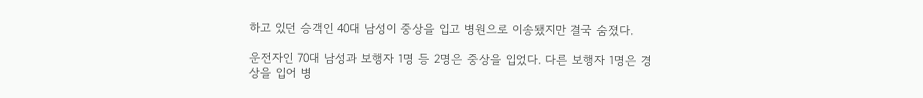하고 있던 승객인 40대 남성이 중상을 입고 병원으로 이송됐지만 결국 숨졌다.

운전자인 70대 남성과 보행자 1명 등 2명은 중상을 입었다. 다른 보행자 1명은 경상을 입어 병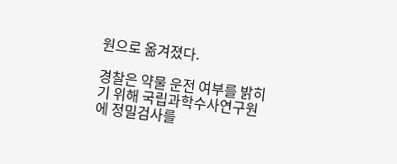원으로 옮겨졌다.

경찰은 약물 운전 여부를 밝히기 위해 국립과학수사연구원에 정밀검사를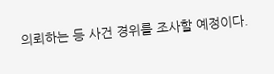의뢰하는 등 사건 경위를 조사할 예정이다.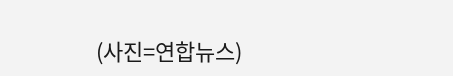(사진=연합뉴스)